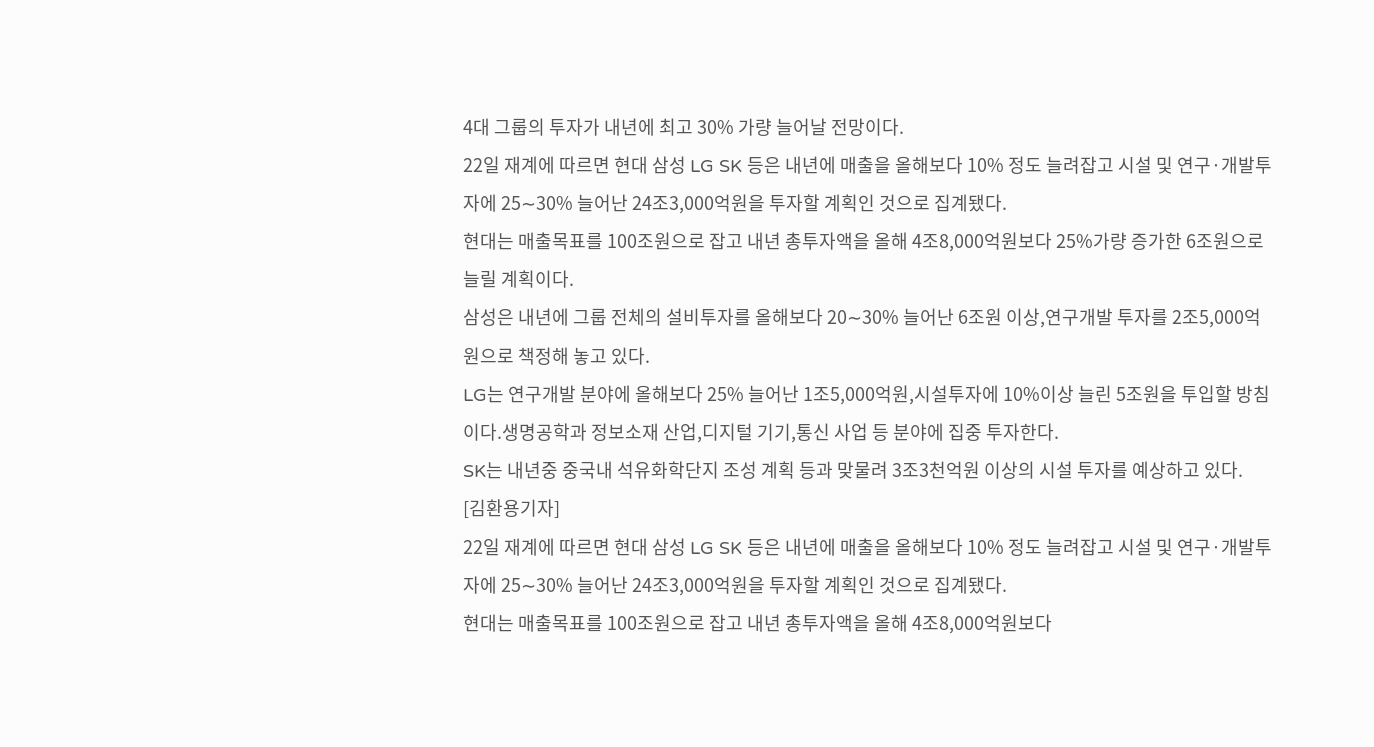4대 그룹의 투자가 내년에 최고 30% 가량 늘어날 전망이다.
22일 재계에 따르면 현대 삼성 LG SK 등은 내년에 매출을 올해보다 10% 정도 늘려잡고 시설 및 연구·개발투자에 25∼30% 늘어난 24조3,000억원을 투자할 계획인 것으로 집계됐다.
현대는 매출목표를 100조원으로 잡고 내년 총투자액을 올해 4조8,000억원보다 25%가량 증가한 6조원으로 늘릴 계획이다.
삼성은 내년에 그룹 전체의 설비투자를 올해보다 20∼30% 늘어난 6조원 이상,연구개발 투자를 2조5,000억원으로 책정해 놓고 있다.
LG는 연구개발 분야에 올해보다 25% 늘어난 1조5,000억원,시설투자에 10%이상 늘린 5조원을 투입할 방침이다.생명공학과 정보소재 산업,디지털 기기,통신 사업 등 분야에 집중 투자한다.
SK는 내년중 중국내 석유화학단지 조성 계획 등과 맞물려 3조3천억원 이상의 시설 투자를 예상하고 있다.
[김환용기자]
22일 재계에 따르면 현대 삼성 LG SK 등은 내년에 매출을 올해보다 10% 정도 늘려잡고 시설 및 연구·개발투자에 25∼30% 늘어난 24조3,000억원을 투자할 계획인 것으로 집계됐다.
현대는 매출목표를 100조원으로 잡고 내년 총투자액을 올해 4조8,000억원보다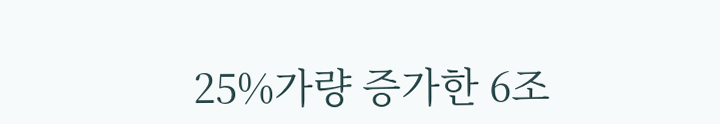25%가량 증가한 6조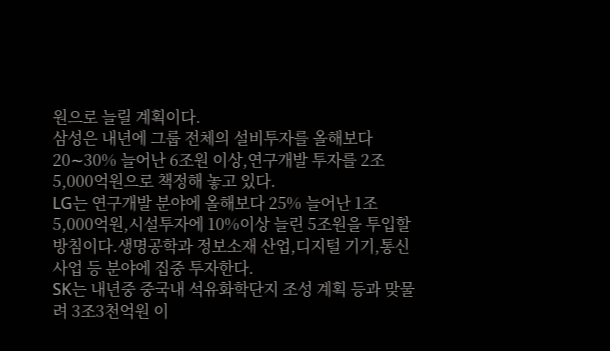원으로 늘릴 계획이다.
삼성은 내년에 그룹 전체의 설비투자를 올해보다 20∼30% 늘어난 6조원 이상,연구개발 투자를 2조5,000억원으로 책정해 놓고 있다.
LG는 연구개발 분야에 올해보다 25% 늘어난 1조5,000억원,시설투자에 10%이상 늘린 5조원을 투입할 방침이다.생명공학과 정보소재 산업,디지털 기기,통신 사업 등 분야에 집중 투자한다.
SK는 내년중 중국내 석유화학단지 조성 계획 등과 맞물려 3조3천억원 이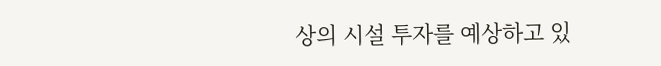상의 시설 투자를 예상하고 있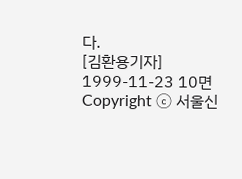다.
[김환용기자]
1999-11-23 10면
Copyright ⓒ 서울신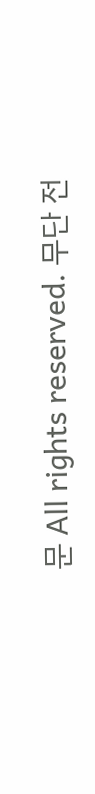문 All rights reserved. 무단 전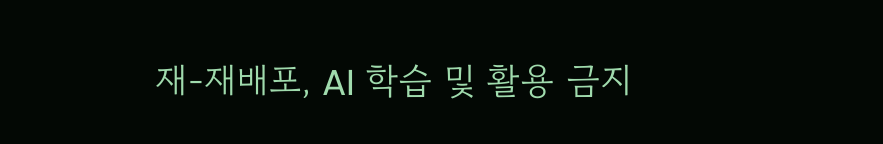재-재배포, AI 학습 및 활용 금지